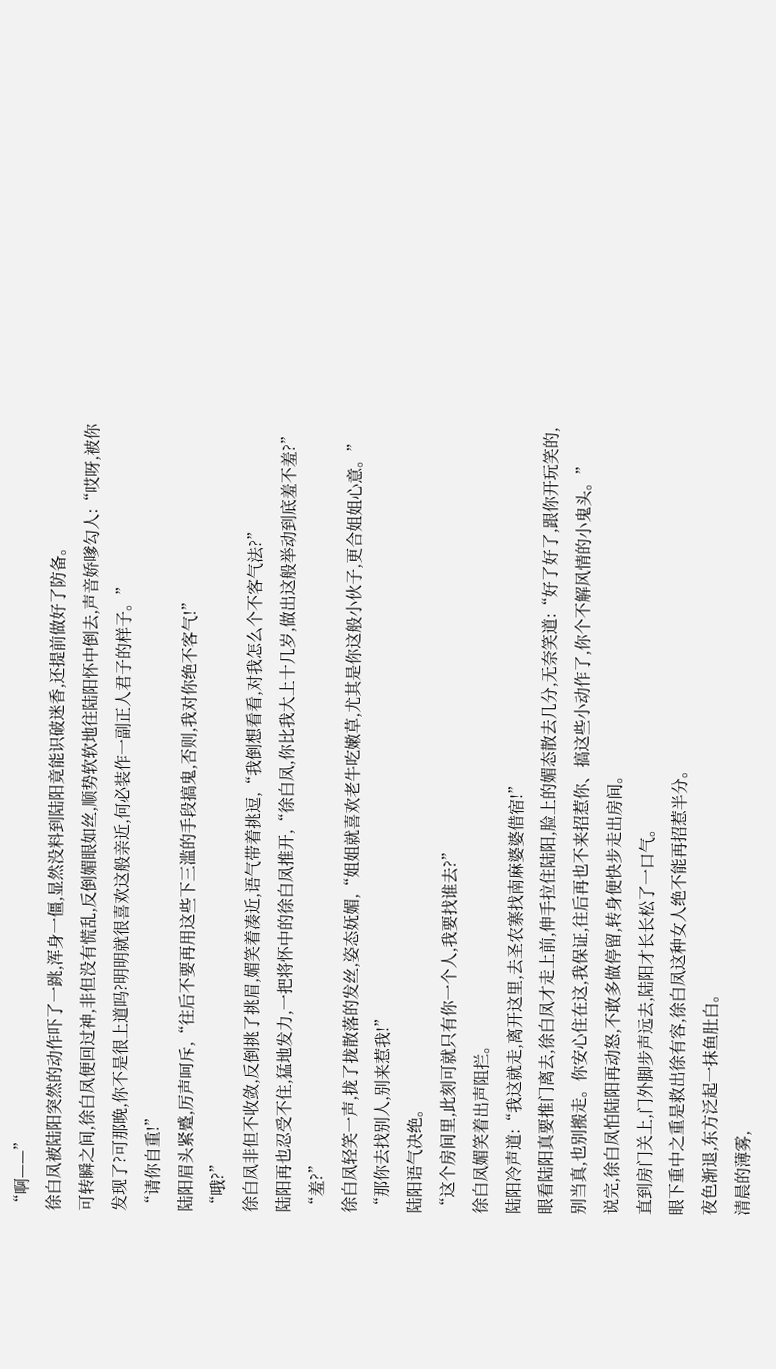“啊——”
徐白凤被陆阳突然的动作吓了一跳,浑身一僵,显然没料到陆阳竟能识破迷香,还提前做好了防备。
可转瞬之间,徐白凤便回过神,非但没有慌乱,反倒媚眼如丝,顺势软软地往陆阳怀中倒去,声音娇嗲勾人:“哎呀,被你发现了?可那晚,你不是很上道吗?明明就很喜欢这般亲近,何必装作一副正人君子的样子。”
“请你自重!”
陆阳眉头紧蹙,厉声呵斥,“往后不要再用这些下三滥的手段搞鬼,否则,我对你绝不客气!”
“哦?”
徐白凤非但不收敛,反倒挑了挑眉,媚笑着凑近,语气带着挑逗,“我倒想看看,对我怎么个不客气法?”
陆阳再也忍受不住,猛地发力,一把将怀中的徐白凤推开,“徐白凤,你比我大上十几岁,做出这般举动到底羞不羞?”
“羞?”
徐白凤轻笑一声,拢了拢散落的发丝,姿态妩媚,“姐姐就喜欢老牛吃嫩草,尤其是你这般小伙子,更合姐姐心意。”
“那你去找别人,别来惹我!”
陆阳语气决绝。
“这个房间里,此刻可就只有你一个人,我要找谁去?”
徐白凤媚笑着出声阻拦。
陆阳冷声道:“我这就走,离开这里,去圣农寨找南麻婆婆借宿!”
眼看陆阳真要推门离去,徐白凤才走上前,伸手拉住陆阳,脸上的媚态散去几分,无奈笑道:“好了好了,跟你开玩笑的,别当真,也别搬走。你安心住在这,我保证,往后再也不来招惹你、搞这些小动作了,你个不解风情的小鬼头。”
说完,徐白凤怕陆阳再动怒,不敢多做停留,转身便快步走出房间。
直到房门关上,门外脚步声远去,陆阳才长长松了一口气。
眼下重中之重是救出徐有容,徐白凤这种女人绝不能再招惹半分。
夜色渐退,东方泛起一抹鱼肚白。
清晨的薄雾,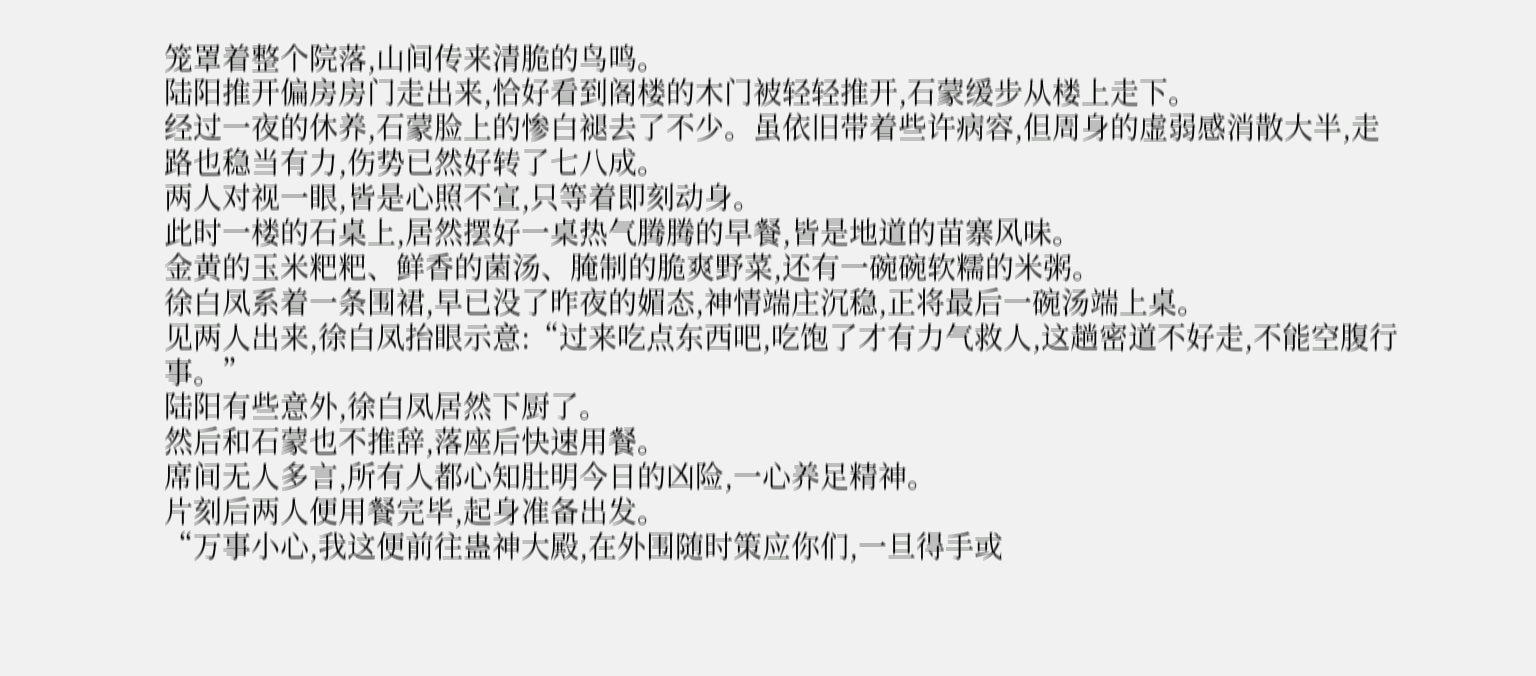笼罩着整个院落,山间传来清脆的鸟鸣。
陆阳推开偏房房门走出来,恰好看到阁楼的木门被轻轻推开,石蒙缓步从楼上走下。
经过一夜的休养,石蒙脸上的惨白褪去了不少。虽依旧带着些许病容,但周身的虚弱感消散大半,走路也稳当有力,伤势已然好转了七八成。
两人对视一眼,皆是心照不宣,只等着即刻动身。
此时一楼的石桌上,居然摆好一桌热气腾腾的早餐,皆是地道的苗寨风味。
金黄的玉米粑粑、鲜香的菌汤、腌制的脆爽野菜,还有一碗碗软糯的米粥。
徐白凤系着一条围裙,早已没了昨夜的媚态,神情端庄沉稳,正将最后一碗汤端上桌。
见两人出来,徐白凤抬眼示意:“过来吃点东西吧,吃饱了才有力气救人,这趟密道不好走,不能空腹行事。”
陆阳有些意外,徐白凤居然下厨了。
然后和石蒙也不推辞,落座后快速用餐。
席间无人多言,所有人都心知肚明今日的凶险,一心养足精神。
片刻后两人便用餐完毕,起身准备出发。
“万事小心,我这便前往蛊神大殿,在外围随时策应你们,一旦得手或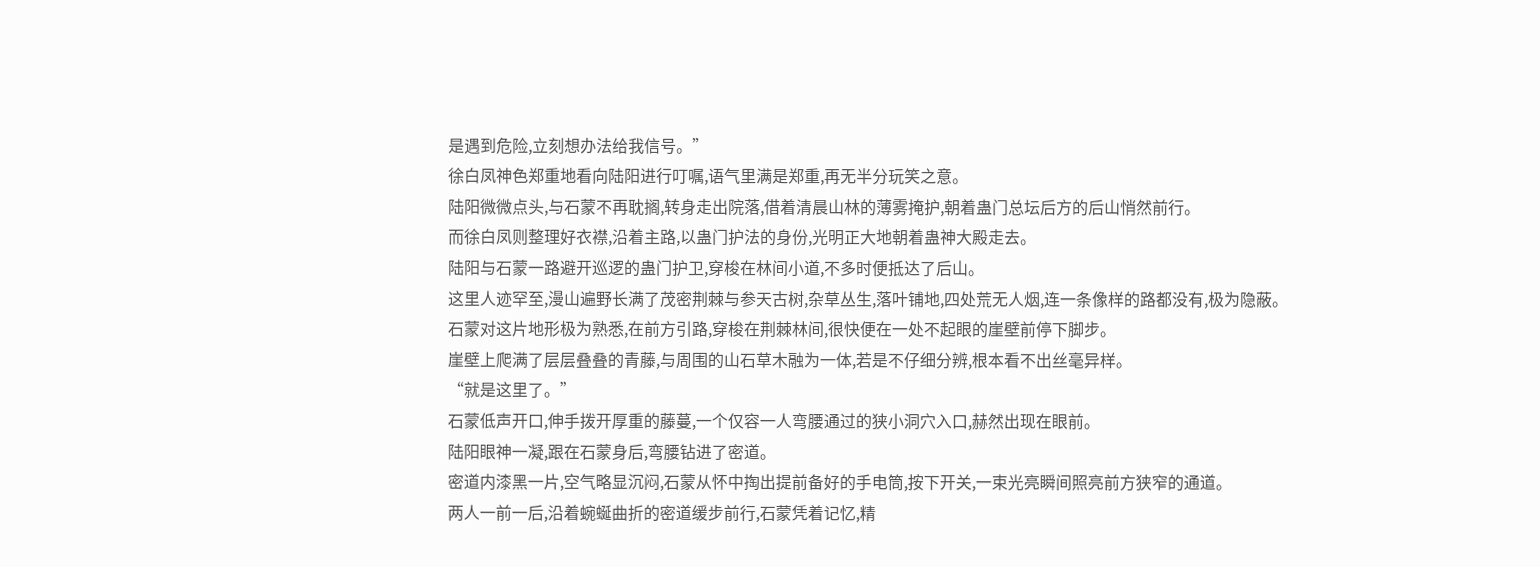是遇到危险,立刻想办法给我信号。”
徐白凤神色郑重地看向陆阳进行叮嘱,语气里满是郑重,再无半分玩笑之意。
陆阳微微点头,与石蒙不再耽搁,转身走出院落,借着清晨山林的薄雾掩护,朝着蛊门总坛后方的后山悄然前行。
而徐白凤则整理好衣襟,沿着主路,以蛊门护法的身份,光明正大地朝着蛊神大殿走去。
陆阳与石蒙一路避开巡逻的蛊门护卫,穿梭在林间小道,不多时便抵达了后山。
这里人迹罕至,漫山遍野长满了茂密荆棘与参天古树,杂草丛生,落叶铺地,四处荒无人烟,连一条像样的路都没有,极为隐蔽。
石蒙对这片地形极为熟悉,在前方引路,穿梭在荆棘林间,很快便在一处不起眼的崖壁前停下脚步。
崖壁上爬满了层层叠叠的青藤,与周围的山石草木融为一体,若是不仔细分辨,根本看不出丝毫异样。
“就是这里了。”
石蒙低声开口,伸手拨开厚重的藤蔓,一个仅容一人弯腰通过的狭小洞穴入口,赫然出现在眼前。
陆阳眼神一凝,跟在石蒙身后,弯腰钻进了密道。
密道内漆黑一片,空气略显沉闷,石蒙从怀中掏出提前备好的手电筒,按下开关,一束光亮瞬间照亮前方狭窄的通道。
两人一前一后,沿着蜿蜒曲折的密道缓步前行,石蒙凭着记忆,精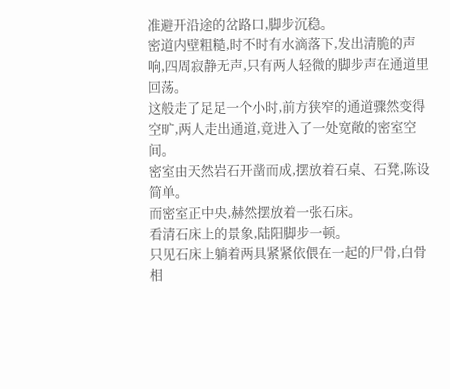准避开沿途的岔路口,脚步沉稳。
密道内壁粗糙,时不时有水滴落下,发出清脆的声响,四周寂静无声,只有两人轻微的脚步声在通道里回荡。
这般走了足足一个小时,前方狭窄的通道骤然变得空旷,两人走出通道,竟进入了一处宽敞的密室空间。
密室由天然岩石开凿而成,摆放着石桌、石凳,陈设简单。
而密室正中央,赫然摆放着一张石床。
看清石床上的景象,陆阳脚步一顿。
只见石床上躺着两具紧紧依偎在一起的尸骨,白骨相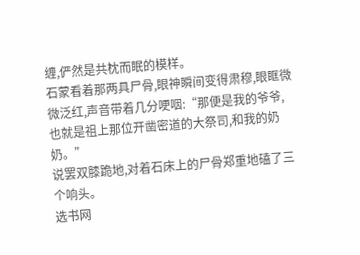缠,俨然是共枕而眠的模样。
石蒙看着那两具尸骨,眼神瞬间变得肃穆,眼眶微微泛红,声音带着几分哽咽:“那便是我的爷爷,也就是祖上那位开凿密道的大祭司,和我的奶奶。”
说罢双膝跪地,对着石床上的尸骨郑重地磕了三个响头。
选书网